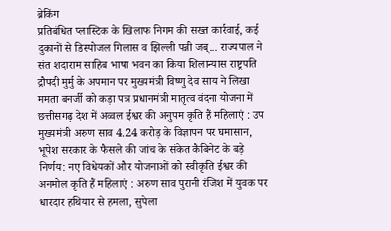ब्रेकिंग
प्रतिबंधित प्लास्टिक के खिलाफ निगम की सख्त कार्रवाई, कई दुकानों से डिस्पोजल गिलास व झिल्ली पन्नी जब्... राज्यपाल ने संत शदाराम साहिब भाषा भवन का किया शिलान्यास राष्ट्रपति द्रौपदी मुर्मु के अपमान पर मुख्यमंत्री विष्णु देव साय ने लिखा ममता बनर्जी को कड़ा पत्र प्रधानमंत्री मातृत्व वंदना योजना में छत्तीसगढ़ देश में अव्वल ईश्वर की अनुपम कृति हैं महिलाएं : उप मुख्यमंत्री अरुण साव 4.24 करोड़ के विज्ञापन पर घमासान, भूपेश सरकार के फैसले की जांच के संकेत कैबिनेट के बड़े निर्णय: नए विधेयकों और योजनाओं को स्वीकृति ईश्वर की अनमोल कृति हैं महिलाएं : अरुण साव पुरानी रंजिश में युवक पर धारदार हथियार से हमला, सुपेला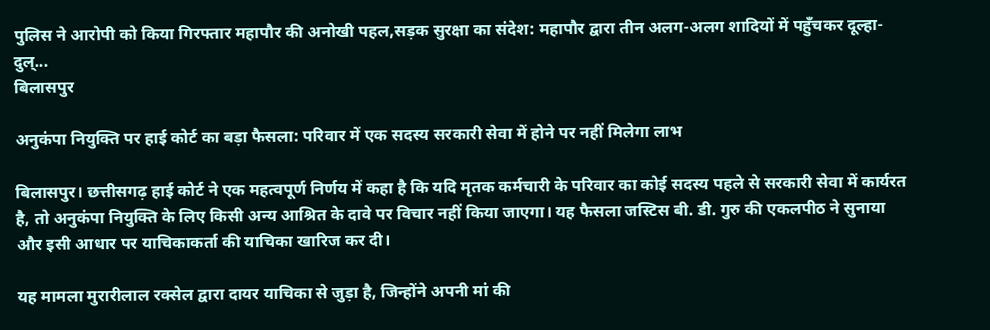पुलिस ने आरोपी को किया गिरफ्तार महापौर की अनोखी पहल,सड़क सुरक्षा का संदेश: महापौर द्वारा तीन अलग-अलग शादियों में पहुँचकर दूल्हा-दुल्...
बिलासपुर

अनुकंपा नियुक्ति पर हाई कोर्ट का बड़ा फैसला: परिवार में एक सदस्य सरकारी सेवा में होने पर नहीं मिलेगा लाभ

बिलासपुर। छत्तीसगढ़ हाई कोर्ट ने एक महत्वपूर्ण निर्णय में कहा है कि यदि मृतक कर्मचारी के परिवार का कोई सदस्य पहले से सरकारी सेवा में कार्यरत है, तो अनुकंपा नियुक्ति के लिए किसी अन्य आश्रित के दावे पर विचार नहीं किया जाएगा। यह फैसला जस्टिस बी. डी. गुरु की एकलपीठ ने सुनाया और इसी आधार पर याचिकाकर्ता की याचिका खारिज कर दी।

यह मामला मुरारीलाल रक्सेल द्वारा दायर याचिका से जुड़ा है, जिन्होंने अपनी मां की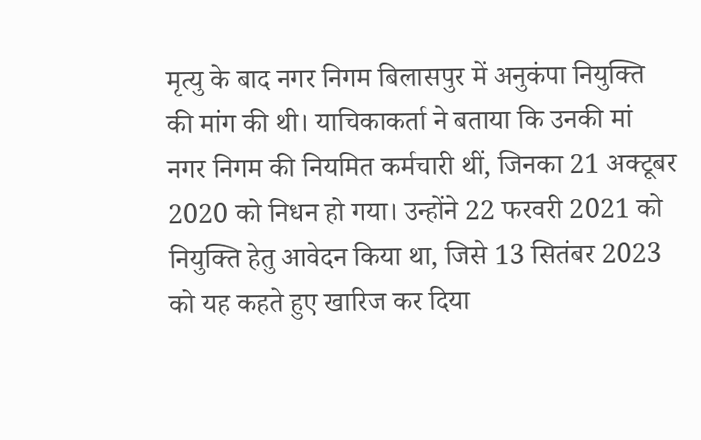मृत्यु के बाद नगर निगम बिलासपुर में अनुकंपा नियुक्ति की मांग की थी। याचिकाकर्ता ने बताया कि उनकी मां नगर निगम की नियमित कर्मचारी थीं, जिनका 21 अक्टूबर 2020 को निधन हो गया। उन्होंने 22 फरवरी 2021 को नियुक्ति हेतु आवेदन किया था, जिसे 13 सितंबर 2023 को यह कहते हुए खारिज कर दिया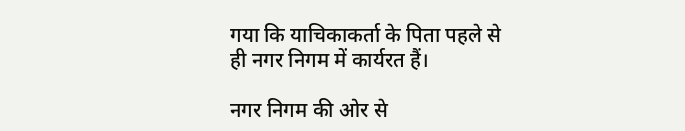गया कि याचिकाकर्ता के पिता पहले से ही नगर निगम में कार्यरत हैं।

नगर निगम की ओर से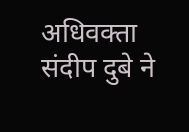अधिवक्ता संदीप दुबे ने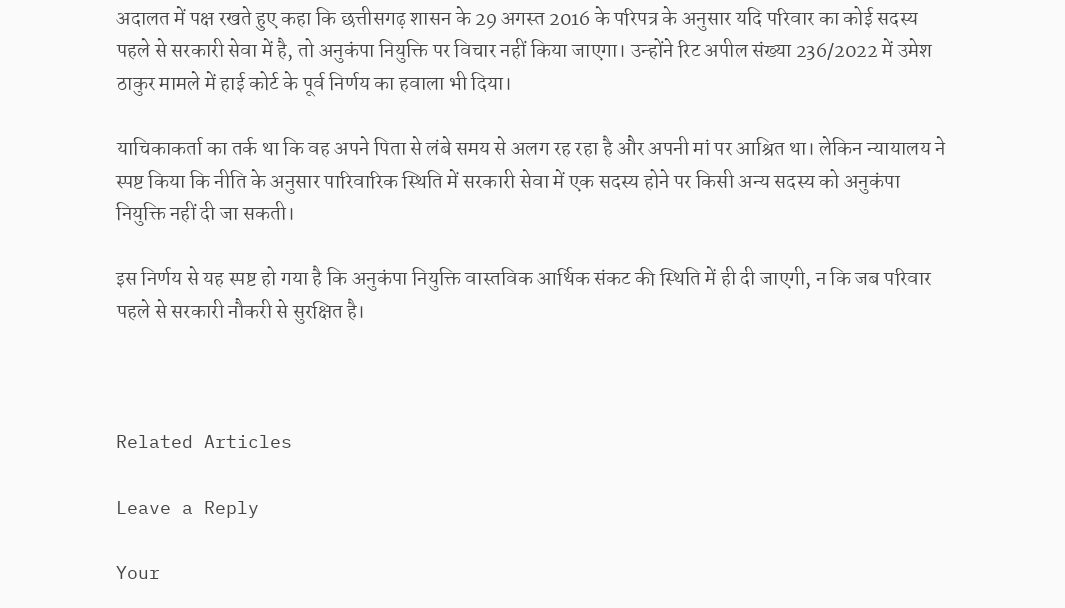अदालत में पक्ष रखते हुए कहा कि छत्तीसगढ़ शासन के 29 अगस्त 2016 के परिपत्र के अनुसार यदि परिवार का कोई सदस्य पहले से सरकारी सेवा में है, तो अनुकंपा नियुक्ति पर विचार नहीं किया जाएगा। उन्होंने रिट अपील संख्या 236/2022 में उमेश ठाकुर मामले में हाई कोर्ट के पूर्व निर्णय का हवाला भी दिया।

याचिकाकर्ता का तर्क था कि वह अपने पिता से लंबे समय से अलग रह रहा है और अपनी मां पर आश्रित था। लेकिन न्यायालय ने स्पष्ट किया कि नीति के अनुसार पारिवारिक स्थिति में सरकारी सेवा में एक सदस्य होने पर किसी अन्य सदस्य को अनुकंपा नियुक्ति नहीं दी जा सकती।

इस निर्णय से यह स्पष्ट हो गया है कि अनुकंपा नियुक्ति वास्तविक आर्थिक संकट की स्थिति में ही दी जाएगी, न कि जब परिवार पहले से सरकारी नौकरी से सुरक्षित है।



Related Articles

Leave a Reply

Your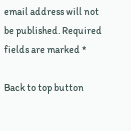email address will not be published. Required fields are marked *

Back to top button